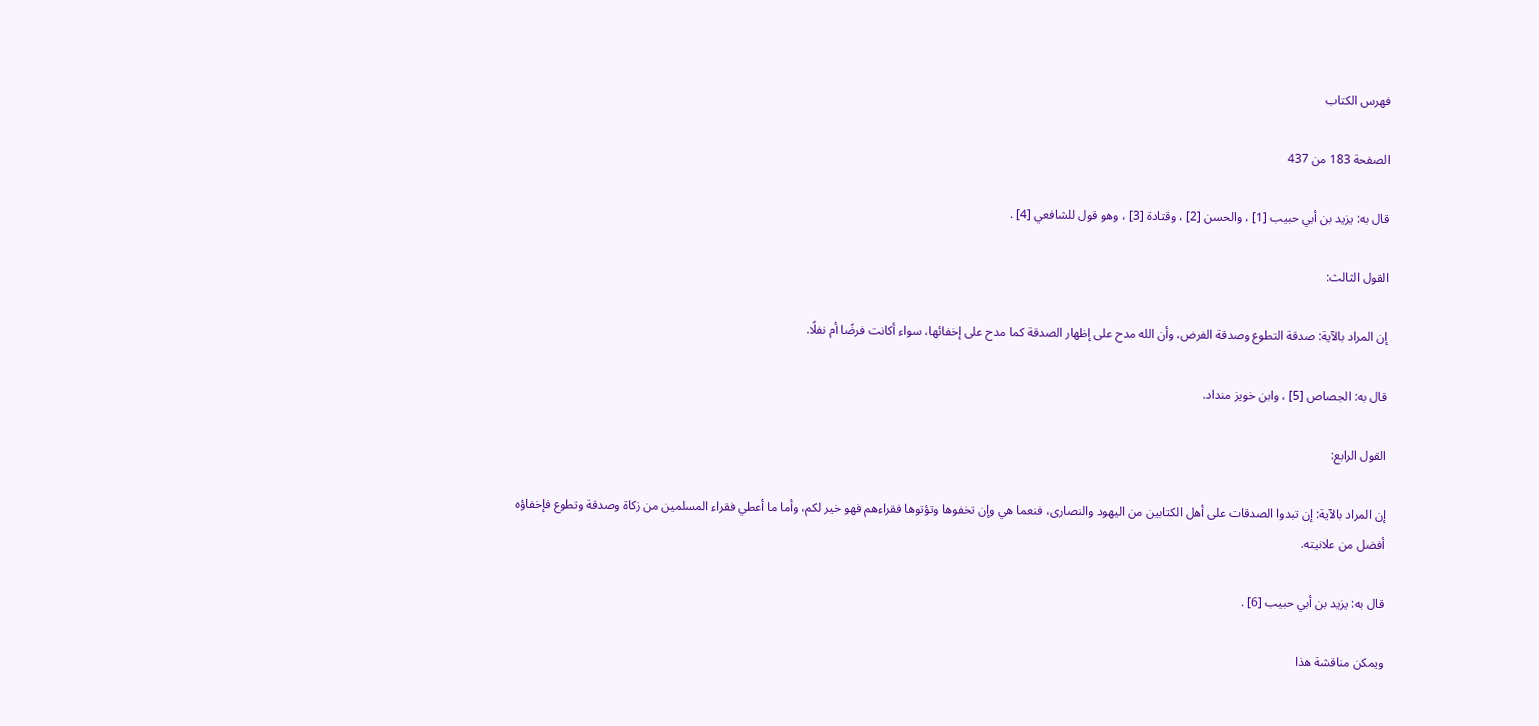فهرس الكتاب

الصفحة 183 من 437

قال به: يزيد بن أبي حبيب [1] ، والحسن [2] ، وقتادة [3] ، وهو قول للشافعي [4] .

القول الثالث:

إن المراد بالآية: صدقة التطوع وصدقة الفرض، وأن الله مدح على إظهار الصدقة كما مدح على إخفائها، سواء أكانت فرضًا أم نفلًا.

قال به: الجصاص [5] ، وابن خويز منداد.

القول الرابع:

إن المراد بالآية: إن تبدوا الصدقات على أهل الكتابين من اليهود والنصارى، فنعما هي وإن تخفوها وتؤتوها فقراءهم فهو خير لكم، وأما ما أعطي فقراء المسلمين من زكاة وصدقة وتطوع فإخفاؤه أفضل من علانيته.

قال به: يزيد بن أبي حبيب [6] .

ويمكن مناقشة هذا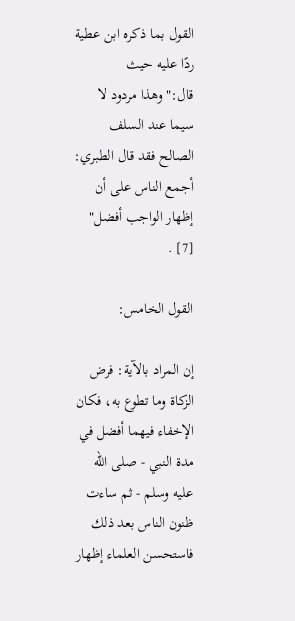القول بما ذكره ابن عطية ردًا عليه حيث قال:"وهذا مردود لا سيما عند السلف الصالح فقد قال الطبري: أجمع الناس على أن إظهار الواجب أفضل" [7] .

القول الخامس:

إن المراد بالآية: فرض الزكاة وما تطوع به، فكان الإخفاء فيهما أفضل في مدة النبي - صلى الله عليه وسلم - ثم ساءت ظنون الناس بعد ذلك فاستحسن العلماء إظهار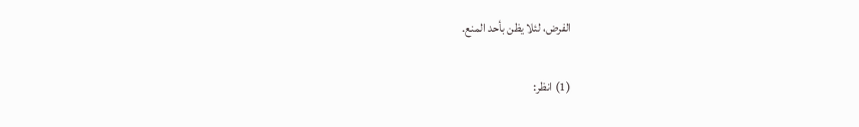الفرض، لئلا يظن بأحد المنع.

(1) انظر: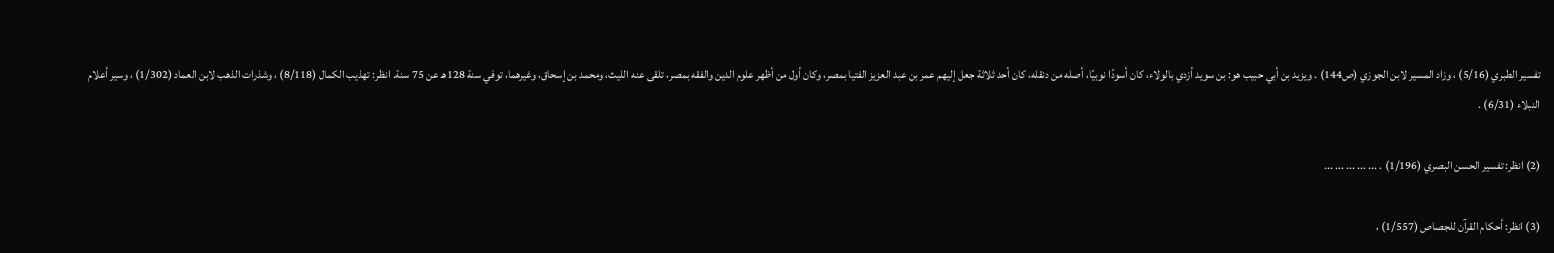تفسير الطبري (5/16) ، وزاد المسير لابن الجوزي (ص144) . ويزيد بن أبي حبيب هو: بن سويد أزدي بالولاء، كان أسودًا نوبيًا، أصله من دنقله، كان أحد ثلاثة جعل إليهم عمر بن عبد العزيز الفتيا بمصر، وكان أول من أظهر علوم الدين والفقه بمصر، تلقى عنه الليث، ومحمد بن إسحاق، وغيرهما، توفي سنة 128هـ عن 75 سنة. انظر: تهذيب الكمال (8/118) ، وشذرات الذهب لابن العماد (1/302) ، وسير أعلام النبلاء (6/31) .

(2) انظر: تفسير الحسن البصري (1/196) . ... ... ... ... ...

(3) انظر: أحكام القرآن للجصاص (1/557) ،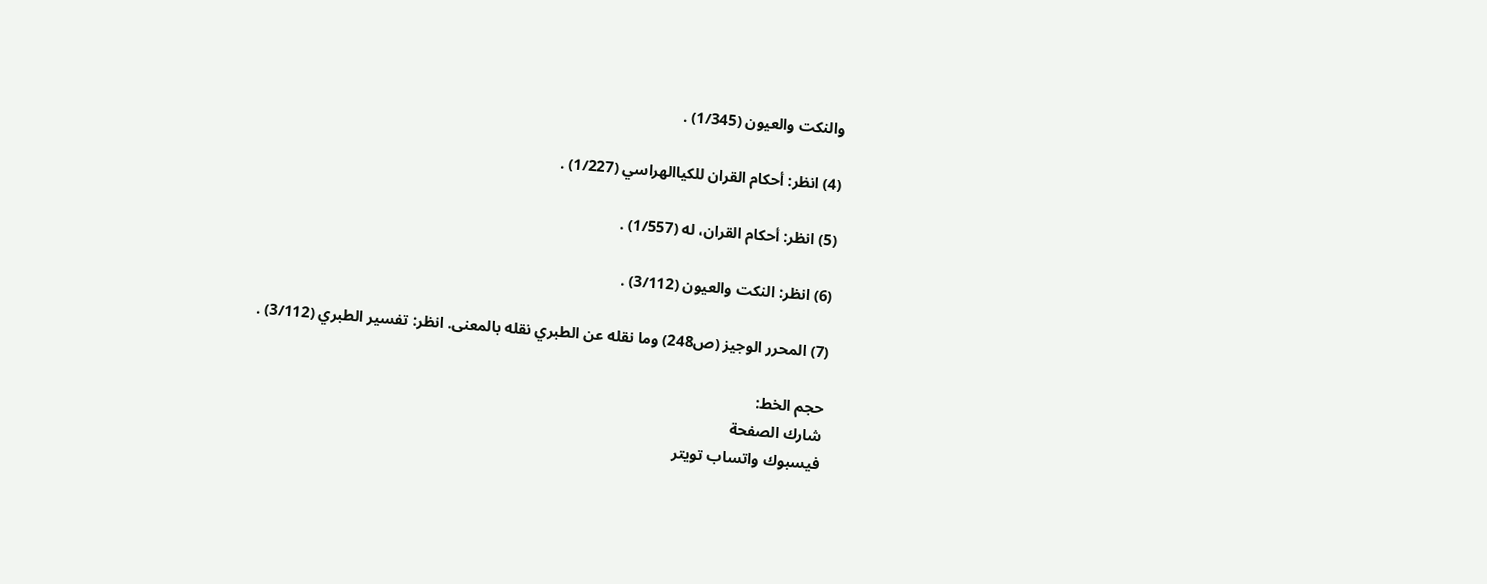والنكت والعيون (1/345) .

(4) انظر: أحكام القران للكياالهراسي (1/227) .

(5) انظر: أحكام القران، له (1/557) .

(6) انظر: النكت والعيون (3/112) .

(7) المحرر الوجيز (ص248) وما نقله عن الطبري نقله بالمعنى. انظر: تفسير الطبري (3/112) .

حجم الخط:
شارك الصفحة
فيسبوك واتساب تويتر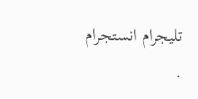تليجرام انستجرام
.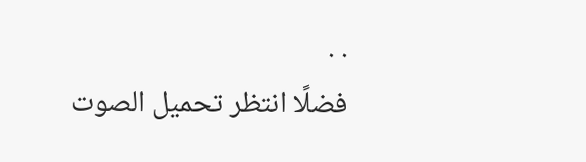. .
فضلًا انتظر تحميل الصوت